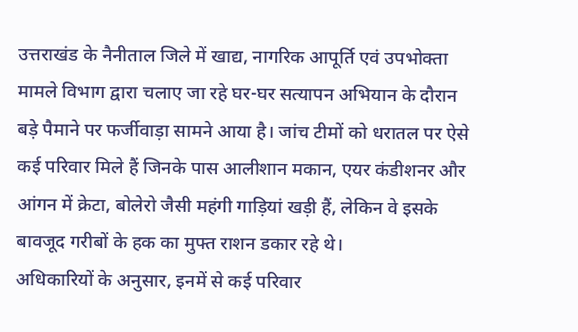उत्तराखंड के नैनीताल जिले में खाद्य, नागरिक आपूर्ति एवं उपभोक्ता मामले विभाग द्वारा चलाए जा रहे घर-घर सत्यापन अभियान के दौरान बड़े पैमाने पर फर्जीवाड़ा सामने आया है। जांच टीमों को धरातल पर ऐसे कई परिवार मिले हैं जिनके पास आलीशान मकान, एयर कंडीशनर और आंगन में क्रेटा, बोलेरो जैसी महंगी गाड़ियां खड़ी हैं, लेकिन वे इसके बावजूद गरीबों के हक का मुफ्त राशन डकार रहे थे।
अधिकारियों के अनुसार, इनमें से कई परिवार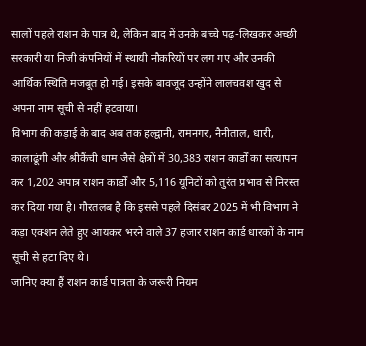सालों पहले राशन के पात्र थे, लेकिन बाद में उनके बच्चे पढ़-लिखकर अच्छी सरकारी या निजी कंपनियों में स्थायी नौकरियों पर लग गए और उनकी आर्थिक स्थिति मजबूत हो गई। इसके बावजूद उन्होंने लालचवश खुद से अपना नाम सूची से नहीं हटवाया।
विभाग की कड़ाई के बाद अब तक हल्द्वानी, रामनगर, नैनीताल, धारी, कालाढूंगी और श्रीकैंची धाम जैसे क्षेत्रों में 30,383 राशन कार्डों का सत्यापन कर 1,202 अपात्र राशन कार्डों और 5,116 यूनिटों को तुरंत प्रभाव से निरस्त कर दिया गया है। गौरतलब है कि इससे पहले दिसंबर 2025 में भी विभाग ने कड़ा एक्शन लेते हुए आयकर भरने वाले 37 हजार राशन कार्ड धारकों के नाम सूची से हटा दिए थे।
जानिए क्या हैं राशन कार्ड पात्रता के जरूरी नियम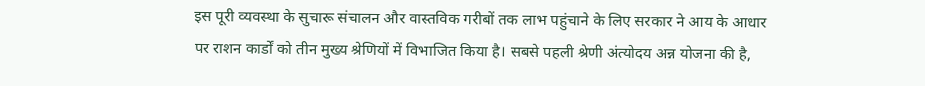इस पूरी व्यवस्था के सुचारू संचालन और वास्तविक गरीबों तक लाभ पहुंचाने के लिए सरकार ने आय के आधार पर राशन कार्डों को तीन मुख्य श्रेणियों में विभाजित किया है। सबसे पहली श्रेणी अंत्योदय अन्न योजना की है,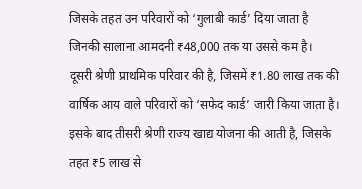जिसके तहत उन परिवारों को ‘गुलाबी कार्ड’ दिया जाता है जिनकी सालाना आमदनी ₹48,000 तक या उससे कम है।
दूसरी श्रेणी प्राथमिक परिवार की है, जिसमें ₹1.80 लाख तक की वार्षिक आय वाले परिवारों को ‘सफेद कार्ड’ जारी किया जाता है। इसके बाद तीसरी श्रेणी राज्य खाद्य योजना की आती है, जिसके तहत ₹5 लाख से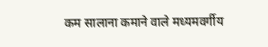कम सालाना कमाने वाले मध्यमवर्गीय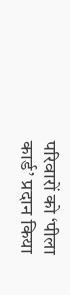परिवारों को ‘पीला कार्ड’ प्रदान किया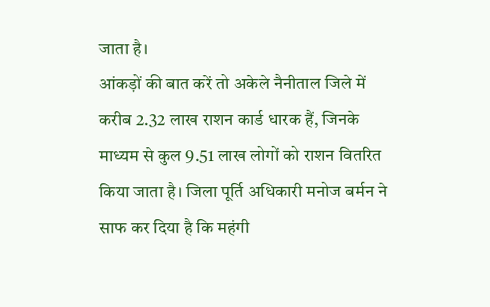जाता है।
आंकड़ों की बात करें तो अकेले नैनीताल जिले में करीब 2.32 लाख राशन कार्ड धारक हैं, जिनके माध्यम से कुल 9.51 लाख लोगों को राशन वितरित किया जाता है। जिला पूर्ति अधिकारी मनोज बर्मन ने साफ कर दिया है कि महंगी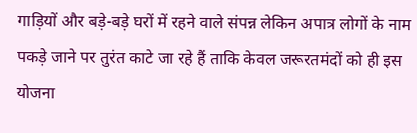गाड़ियों और बड़े-बड़े घरों में रहने वाले संपन्न लेकिन अपात्र लोगों के नाम पकड़े जाने पर तुरंत काटे जा रहे हैं ताकि केवल जरूरतमंदों को ही इस योजना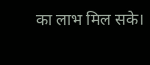का लाभ मिल सके।